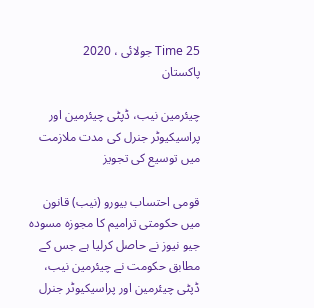Time 25 جولائی ، 2020
پاکستان

چیئرمین نیب، ڈپٹی چیئرمین اور پراسیکیوٹر جنرل کی مدت ملازمت میں توسیع کی تجویز

قومی احتساب بیورو (نیب) قانون میں حکومتی ترامیم کا مجوزہ مسودہ جیو نیوز نے حاصل کرلیا ہے جس کے مطابق حکومت نے چیئرمین نیب، ڈپٹی چیئرمین اور پراسیکیوٹر جنرل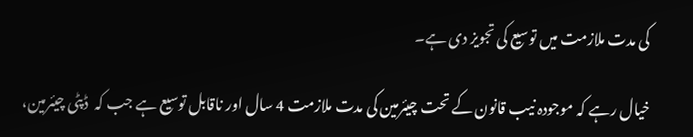کی مدت ملازمت میں توسیع کی تجویز دی ہے۔

خیال رہے کہ موجودہ نیب قانون کے تحت چیئرمین کی مدت ملازمت 4 سال اور ناقابل توسیع ہے جب کہ  ڈپٹی چیئرمین،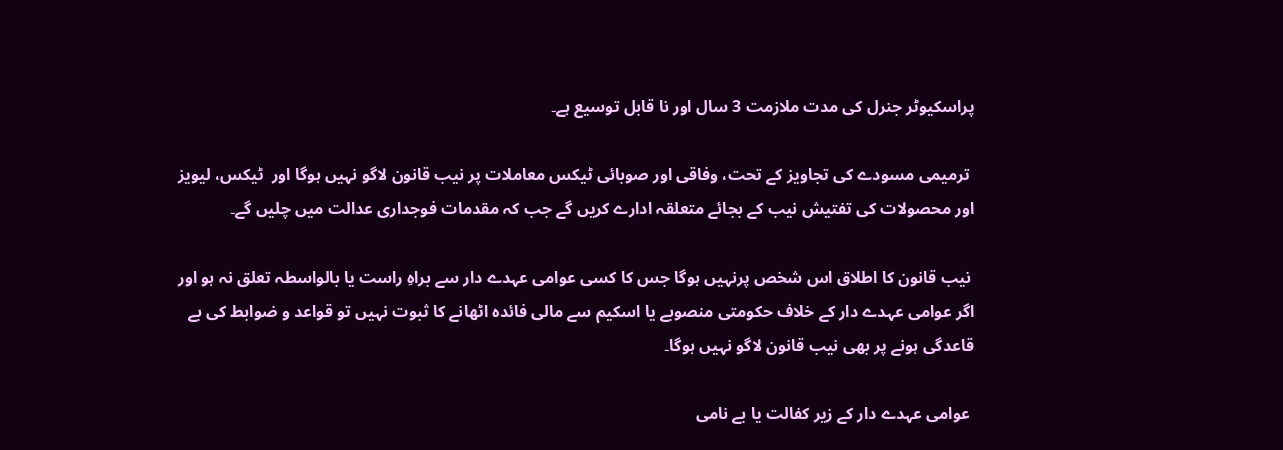پراسکیوٹر جنرل کی مدت ملازمت 3 سال اور نا قابل توسیع ہے۔

 ترمیمی مسودے کی تجاویز کے تحت، وفاقی اور صوبائی ٹیکس معاملات پر نیب قانون لاگو نہیں ہوگا اور  ٹیکس، لیویز اور محصولات کی تفتیش نیب کے بجائے متعلقہ ادارے کریں گے جب کہ مقدمات فوجداری عدالت میں چلیں گے۔

 نیب قانون کا اطلاق اس شخص پرنہیں ہوگا جس کا کسی عوامی عہدے دار سے براہِ راست یا بالواسطہ تعلق نہ ہو اور  اگر عوامی عہدے دار کے خلاف حکومتی منصوبے یا اسکیم سے مالی فائدہ اٹھانے کا ثبوت نہیں تو قواعد و ضوابط کی بے قاعدگی ہونے پر بھی نیب قانون لاگو نہیں ہوگا۔

 عوامی عہدے دار کے زیر کفالت یا بے نامی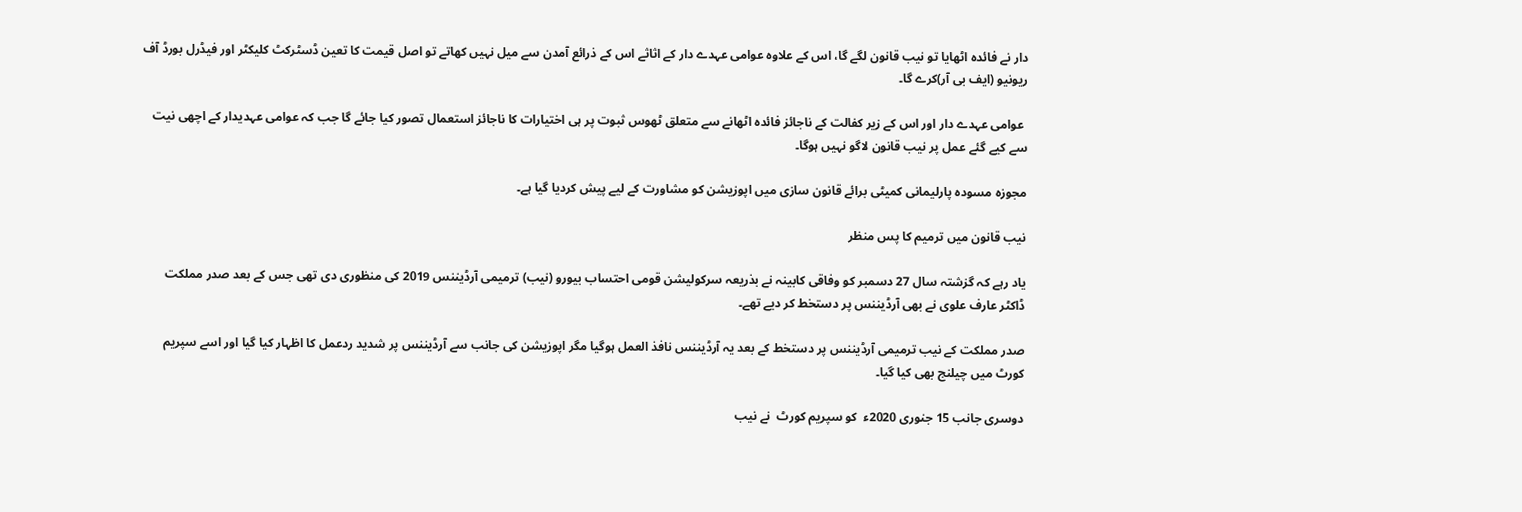دار نے فائدہ اٹھایا تو نیب قانون لگے گا، اس کے علاوہ عوامی عہدے دار کے اثاثے اس کے ذرائع آمدن سے میل نہیں کھاتے تو اصل قیمت کا تعین ڈسٹرکٹ کلیکٹر اور فیڈرل بورڈ آف ریونیو (ایف بی آر)کرے گا۔

 عوامی عہدے دار اور اس کے زیر کفالت کے ناجائز فائدہ اٹھانے سے متعلق ٹھوس ثبوت پر ہی اختیارات کا ناجائز استعمال تصور کیا جائے گا جب کہ عوامی عہدیدار کے اچھی نیت سے کیے گئے عمل پر نیب قانون لاگو نہیں ہوگا۔

مجوزہ مسودہ پارلیمانی کمیٹی برائے قانون سازی میں اپوزیشن کو مشاورت کے لیے پیش کردیا گیا ہے۔

نیب قانون میں ترمیم کا پس منظر

یاد رہے کہ گزشتہ سال 27 دسمبر کو وفاقی کابینہ نے بذریعہ سرکولیشن قومی احتساب بیورو (نیب) ترمیمی آرڈیننس 2019 کی منظوری دی تھی جس کے بعد صدر مملکت ڈاکٹر عارف علوی نے بھی آرڈیننس پر دستخط کر دیے تھے۔

صدر مملکت کے نیب ترمیمی آرڈیننس پر دستخط کے بعد یہ آرڈیننس نافذ العمل ہوگیا مگر اپوزیشن کی جانب سے آرڈیننس پر شدید ردعمل کا اظہار کیا گیا اور اسے سپریم کورٹ میں چیلنج بھی کیا گیا۔

دوسری جانب 15 جنوری 2020ء  کو سپریم کورٹ  نے نیب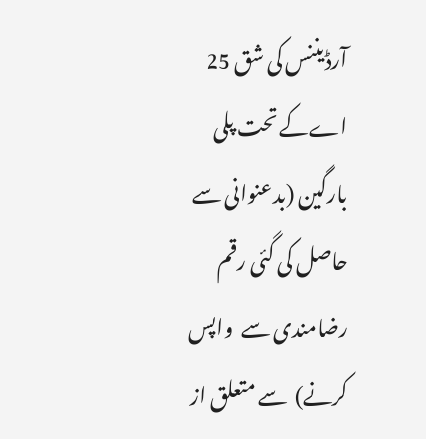آرڈیننس کی شق 25 اےکے تحت پلی بارگین (بدعنوانی سے حاصل کی گئی رقم رضامندی سے  واپس کرنے)  سے متعلق از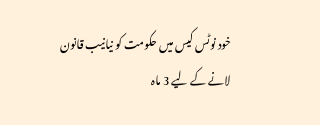خود نوٹس کیس میں حکومت کو نیانیب قانون لانے کے لیے 3 ماہ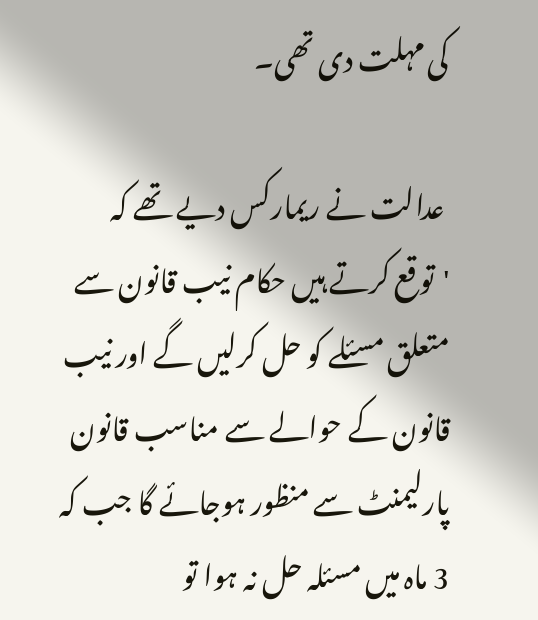کی مہلت دی تھی۔

 عدالت نے ریمارکس دیے تھے کہ 'توقع کرتے ہیں حکام نیب قانون سے متعلق مسئلے کو حل کرلیں گے اور نیب قانون کے حوالے سے مناسب قانون پارلیمنٹ سے منظور ہوجائے گا جب کہ 3 ماہ میں مسئلہ حل نہ ہوا تو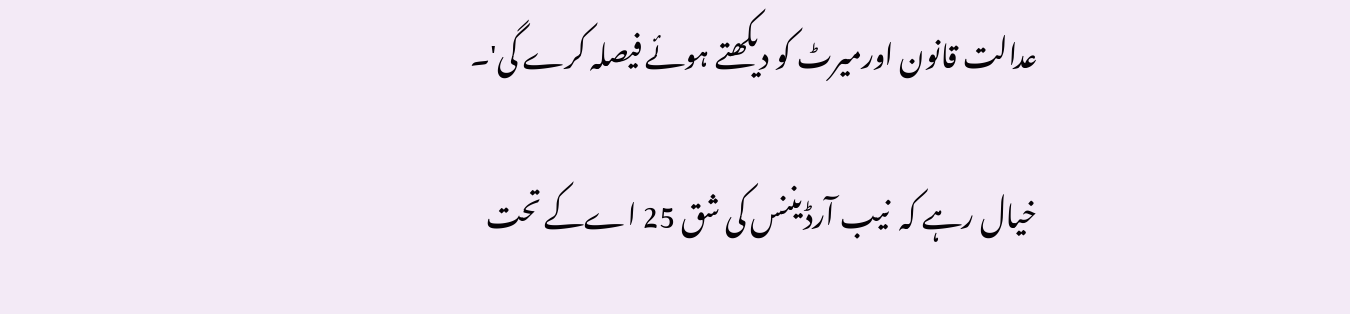عدالت قانون اورمیرٹ کو دیکھتے ہوئے فیصلہ کرے گی'۔

خیال رہے کہ  نیب آرڈیننس کی شق 25 اےکے تحت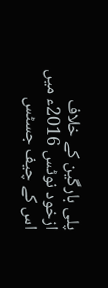پلی بارگین کے خلاف ازخود نوٹس 2016ء میں اس کے چیف جسٹس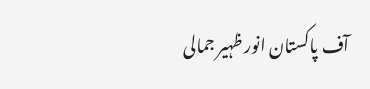آف پاکستان انور ظہیر جمالی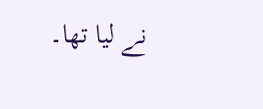نے لیا تھا۔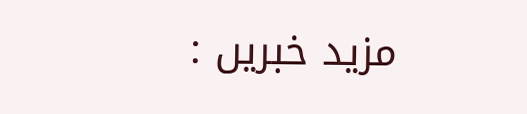مزید خبریں :